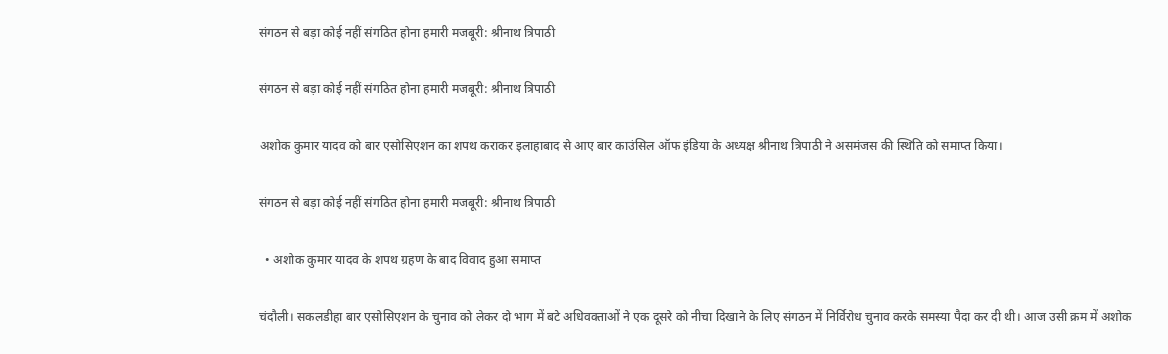संगठन से बड़ा कोई नहीं संगठित होना हमारी मजबूरी: श्रीनाथ त्रिपाठी

संगठन से बड़ा कोई नहीं संगठित होना हमारी मजबूरी: श्रीनाथ त्रिपाठी

अशोक कुमार यादव को बार एसोसिएशन का शपथ कराकर इलाहाबाद से आए बार काउंसिल ऑफ इंडिया के अध्यक्ष श्रीनाथ त्रिपाठी ने असमंजस की स्थिति को समाप्त किया।

संगठन से बड़ा कोई नहीं संगठित होना हमारी मजबूरी: श्रीनाथ त्रिपाठी

  • अशोक कुमार यादव के शपथ ग्रहण के बाद विवाद हुआ समाप्त

चंदौली। सकलडीहा बार एसोसिएशन के चुनाव को लेकर दो भाग में बटे अधिवक्ताओं ने एक दूसरे को नीचा दिखाने के लिए संगठन में निर्विरोध चुनाव करके समस्या पैदा कर दी थी। आज उसी क्रम में अशोक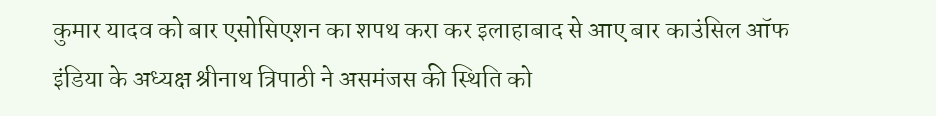कुमार यादव को बार एसोसिएशन का शपथ करा कर इलाहाबाद से आए बार काउंसिल ऑफ इंडिया के अध्यक्ष श्रीनाथ त्रिपाठी ने असमंजस की स्थिति को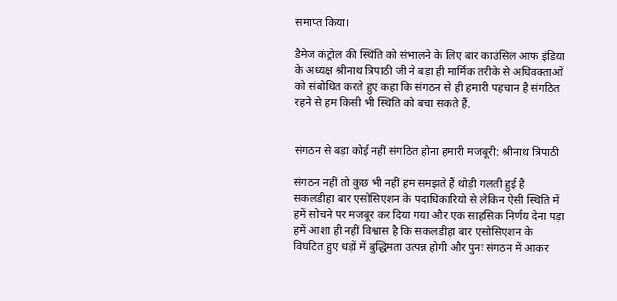समाप्त किया।

डैमेज कंट्रोल की स्थिति को संभालने के लिए बार काउंसिल आफ इंडिया के अध्यक्ष श्रीनाथ त्रिपाठी जी ने बड़ा ही मार्मिक तरीके से अधिवक्ताओं को संबोधित करते हुए कहा कि संगठन से ही हमारी पहचान है संगठित रहने से हम किसी भी स्थिति को बचा सकते हैं.


संगठन से बड़ा कोई नहीं संगठित होना हमारी मजबूरी: श्रीनाथ त्रिपाठी

संगठन नहीं तो कुछ भी नहीं हम समझते हैं थोड़ी गलती हुई है सकलडीहा बार एसोसिएशन के पदाधिकारियो से लेकिन ऐसी स्थिति में हमें सोचने पर मजबूर कर दिया गया और एक साहसिक निर्णय देना पड़ा हमें आशा ही नहीं विश्वास है कि सकलडीहा बार एसोसिएशन के विघटित हुए धड़ों में बुद्धिमता उत्पन्न होगी और पुनः संगठन में आकर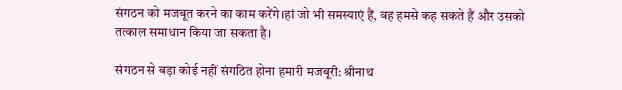संगठन को मजबूत करने का काम करेंगे।हां जो भी समस्याएं हैं, वह हमसे कह सकते हैं और उसको तत्काल समाधान किया जा सकता है।

संगठन से बड़ा कोई नहीं संगठित होना हमारी मजबूरी: श्रीनाथ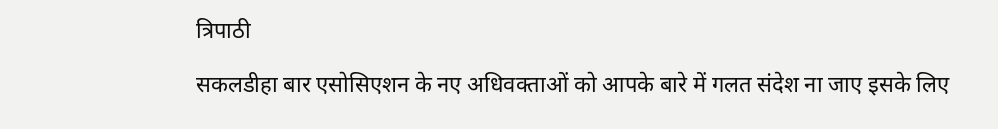त्रिपाठी

सकलडीहा बार एसोसिएशन के नए अधिवक्ताओं को आपके बारे में गलत संदेश ना जाए इसके लिए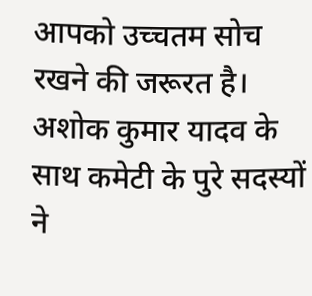आपको उच्चतम सोच रखने की जरूरत है। अशोक कुमार यादव के साथ कमेटी के पुरे सदस्यों ने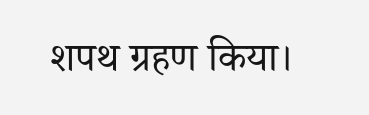शपथ ग्रहण किया।